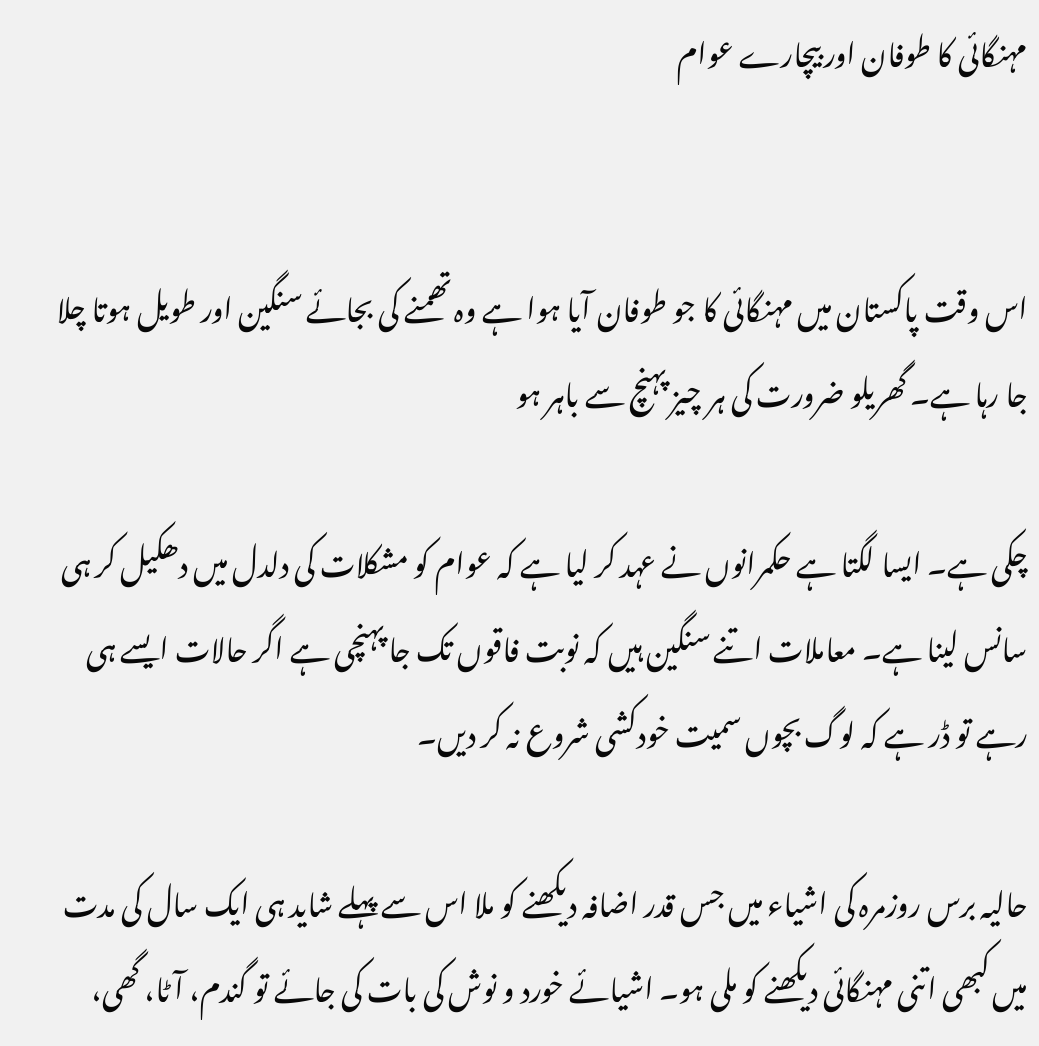مہنگائی کا طوفان اور بیچارے عوام


اس وقت پاکستان میں مہنگائی کا جو طوفان آیا ہوا ہے وہ تھمنے کی بجائے سنگین اور طویل ہوتا چلا جا رہا ہے۔ گھریلو ضرورت کی ہر چیز پہنچ سے باہر ہو

چکی ہے۔ ایسا لگتا ہے حکمرانوں نے عہد کر لیا ہے کہ عوام کو مشکلات کی دلدل میں دھکیل کر ہی سانس لینا ہے۔ معاملات اتنے سنگین ہیں کہ نوبت فاقوں تک جا پہنچی ہے اگر حالات ایسے ہی رہے تو ڈر ہے کہ لوگ بچوں سمیت خودکشی شروع نہ کر دیں۔

حالیہ برس روزمرہ کی اشیاء میں جس قدر اضافہ دیکھنے کو ملا اس سے پہلے شاید ہی ایک سال کی مدت میں کبھی اتنی مہنگائی دیکھنے کو ملی ہو۔ اشیائے خورد و نوش کی بات کی جائے تو گندم، آٹا، گھی،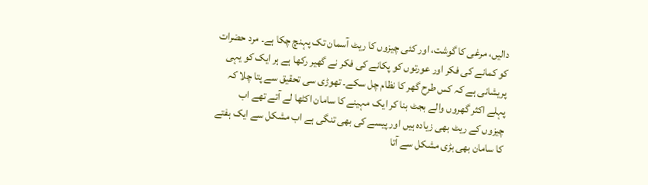دالیں، مرغی کا گوشت، اور کئی چیزوں کا ریٹ آسمان تک پہنچ چکا ہے۔ مرد حضرات کو کمانے کی فکر اور عورتوں کو پکانے کی فکر نے گھیر رکھا ہے ہر ایک کو یہی پریشانی ہے کہ کس طرح گھر کا نظام چل سکے۔ تھوڑی سی تحقیق سے پتا چلا کہ پہلے اکثر گھروں والے بجٹ بنا کر ایک مہینے کا سامان اکٹھا لے آتے تھے اب چیزوں کے ریٹ بھی زیادہ ہیں اور پیسے کی بھی تنگی ہے اب مشکل سے ایک ہفتے کا سامان بھی بڑی مشکل سے آتا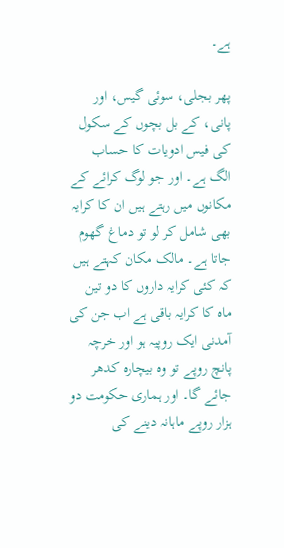ہے۔

پھر بجلی، سوئی گیس، اور پانی، کے بل بچوں کے سکول کی فیس ادویات کا حساب الگ ہے۔ اور جو لوگ کرائے کے مکانوں میں رہتے ہیں ان کا کرایہ بھی شامل کر لو تو دماغ گھوم جاتا ہے۔ مالک مکان کہتے ہیں کہ کئی کرایہ داروں کا دو تین ماہ کا کرایہ باقی ہے اب جن کی آمدنی ایک روپیہ ہو اور خرچہ پانچ روپے تو وہ بیچارہ کدھر جائے گا۔ اور ہماری حکومت دو ہزار روپے ماہانہ دینے کی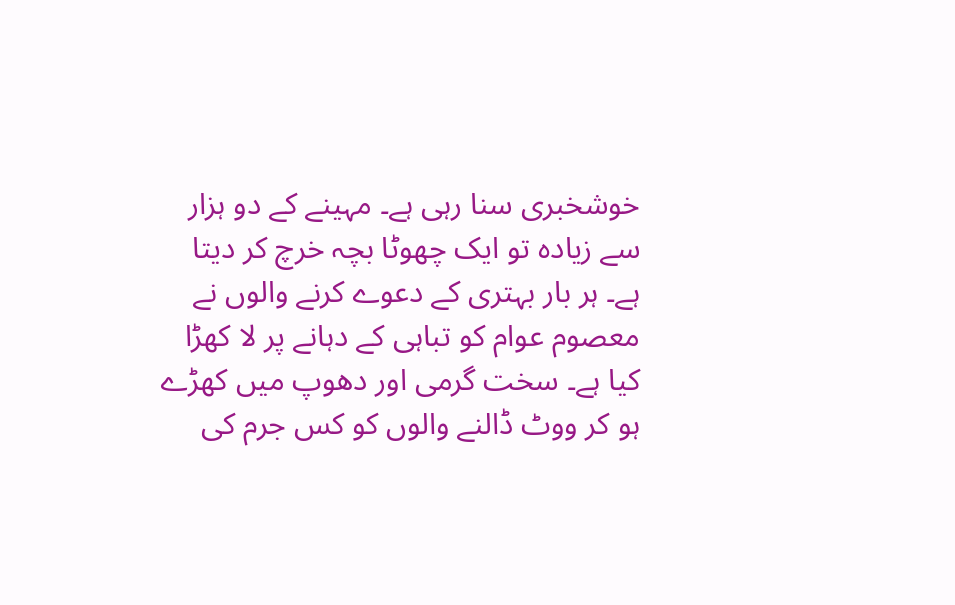خوشخبری سنا رہی ہے۔ مہینے کے دو ہزار سے زیادہ تو ایک چھوٹا بچہ خرچ کر دیتا ہے۔ ہر بار بہتری کے دعوے کرنے والوں نے معصوم عوام کو تباہی کے دہانے پر لا کھڑا کیا ہے۔ سخت گرمی اور دھوپ میں کھڑے ہو کر ووٹ ڈالنے والوں کو کس جرم کی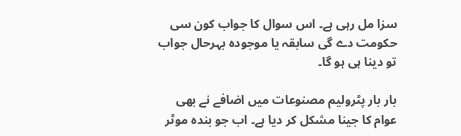سزا مل رہی ہے۔ اس سوال کا جواب کون سی حکومت دے گی سابقہ یا موجودہ بہرحال جواب تو دینا ہی ہو گا۔

بار بار پٹرولیم مصنوعات میں اضافے نے بھی عوام کا جینا مشکل کر دیا ہے۔ اب جو بندہ موٹر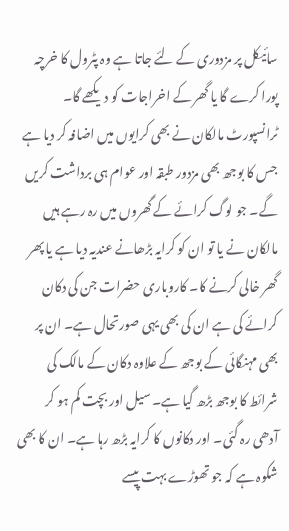سائیکل پر مزدوری کے لئے جاتا ہے وہ پٹرول کا خرچہ پورا کرے گا یا گھر کے اخراجات کو دیکھے گا۔ ٹرانسپورٹ مالکان نے بھی کرایوں میں اضافہ کر دیا ہے جس کا بوجھ بھی مزدور طبقہ اور عوام ہی برداشت کریں گے۔ جو لوگ کرائے کے گھروں میں رہ رہے ہیں مالکان نے یا تو ان کو کرایہ بڑھانے عندیہ دیا ہے یا پھر گھر خالی کرنے کا۔ کاروباری حضرات جن کی دکان کرائے کی ہے ان کی بھی یہی صورتحال ہے۔ ان پر بھی مہنگائی کے بوجھ کے علاوہ دکان کے مالک کی شرائط کا بوجھ بڑھ گیا ہے۔ سیل اور بچت کم ہو کر آدھی رہ گئی۔ اور دکانوں کا کرایہ بڑھ رہا ہے۔ ان کا بھی شکوہ ہے کہ جو تھوڑے بہت پیسے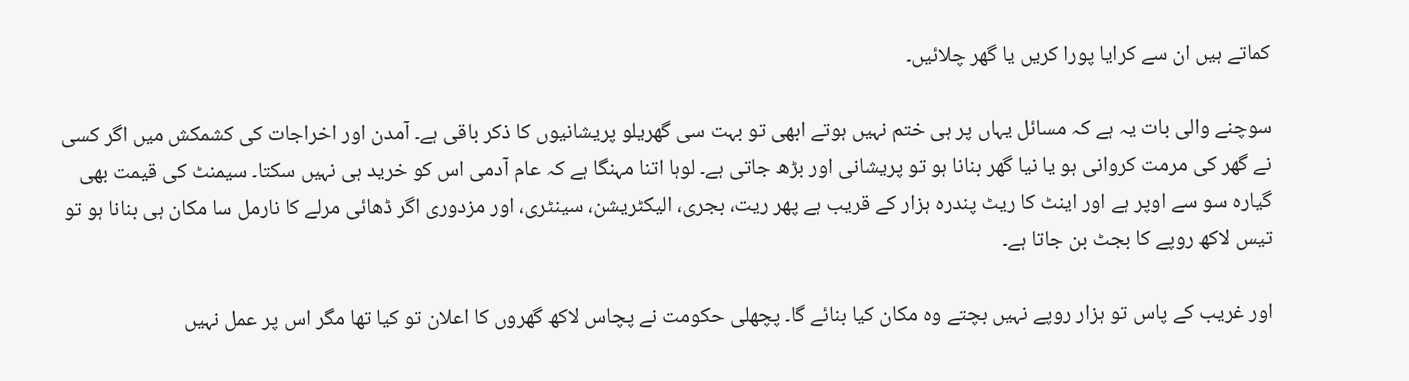کماتے ہیں ان سے کرایا پورا کریں یا گھر چلائیں۔

سوچنے والی بات یہ ہے کہ مسائل یہاں پر ہی ختم نہیں ہوتے ابھی تو بہت سی گھریلو پریشانیوں کا ذکر باقی ہے۔ آمدن اور اخراجات کی کشمکش میں اگر کسی نے گھر کی مرمت کروانی ہو یا نیا گھر بنانا ہو تو پریشانی اور بڑھ جاتی ہے۔ لوہا اتنا مہنگا ہے کہ عام آدمی اس کو خرید ہی نہیں سکتا۔ سیمنٹ کی قیمت بھی گیارہ سو سے اوپر ہے اور اینٹ کا ریٹ پندرہ ہزار کے قریب ہے پھر ریت، بجری، الیکٹریشن، سینٹری، اور مزدوری اگر ڈھائی مرلے کا نارمل سا مکان ہی بنانا ہو تو تیس لاکھ روپے کا بجٹ بن جاتا ہے۔

اور غریب کے پاس تو ہزار روپے نہیں بچتے وہ مکان کیا بنائے گا۔ پچھلی حکومت نے پچاس لاکھ گھروں کا اعلان تو کیا تھا مگر اس پر عمل نہیں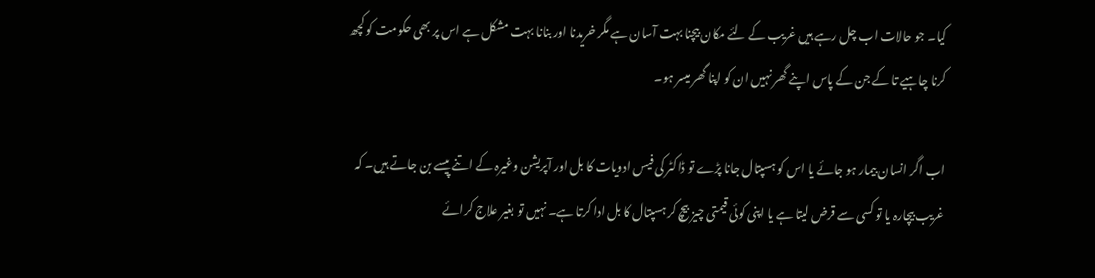کیا۔ جو حالات اب چل رہے ہیں غریب کے لئے مکان بیچنا بہت آسان ہے مگر خریدنا اور بنانا بہت مشکل ہے اس پر بھی حکومت کو کچھ کرنا چاہیے تا کے جن کے پاس اپنے گھر نہیں ان کو اپنا گھر میسر ہو۔

اب اگر انسان بیمار ہو جائے یا اس کو ہسپتال جانا پڑے تو ڈاکٹر کی فیس ادویات کا بل اور آپریشن وغیرہ کے اتنے پیسے بن جاتے ہیں۔ کہ غریب بیچارہ یا تو کسی سے قرض لیتا ہے یا اپنی کوئی قیمتی چیز بیچ کر ہسپتال کا بل ادا کرتا ہے۔ نہیں تو بغیر علاج کرائے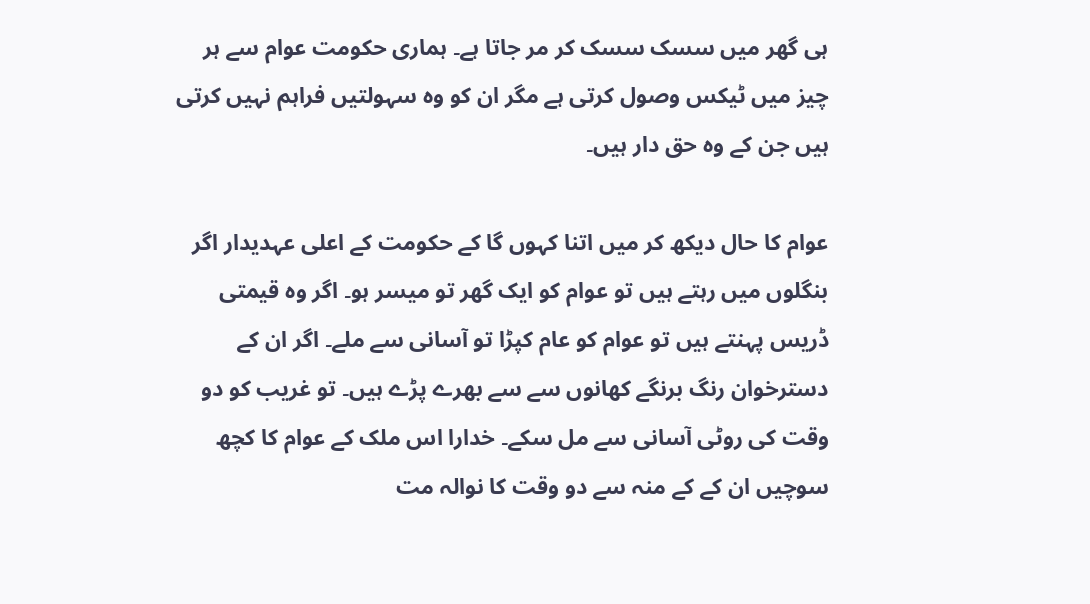ہی گھر میں سسک سسک کر مر جاتا ہے۔ ہماری حکومت عوام سے ہر چیز میں ٹیکس وصول کرتی ہے مگر ان کو وہ سہولتیں فراہم نہیں کرتی ہیں جن کے وہ حق دار ہیں۔

عوام کا حال دیکھ کر میں اتنا کہوں گا کے حکومت کے اعلی عہدیدار اگر بنگلوں میں رہتے ہیں تو عوام کو ایک گھر تو میسر ہو۔ اگر وہ قیمتی ڈریس پہنتے ہیں تو عوام کو عام کپڑا تو آسانی سے ملے۔ اگر ان کے دسترخوان رنگ برنگے کھانوں سے سے بھرے پڑے ہیں۔ تو غریب کو دو وقت کی روٹی آسانی سے مل سکے۔ خدارا اس ملک کے عوام کا کچھ سوچیں ان کے کے منہ سے دو وقت کا نوالہ مت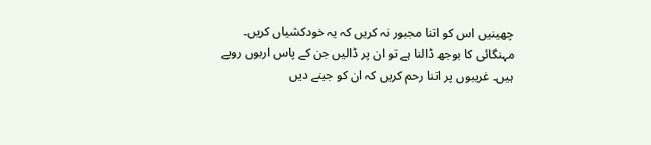چھینیں اس کو اتنا مجبور نہ کریں کہ یہ خودکشیاں کریں۔ مہنگائی کا بوجھ ڈالنا ہے تو ان پر ڈالیں جن کے پاس اربوں روپے ہیں۔ غریبوں پر اتنا رحم کریں کہ ان کو جینے دیں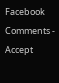Facebook Comments - Accept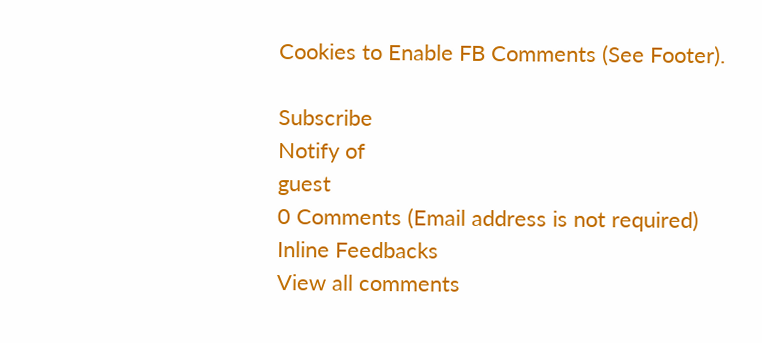Cookies to Enable FB Comments (See Footer).

Subscribe
Notify of
guest
0 Comments (Email address is not required)
Inline Feedbacks
View all comments